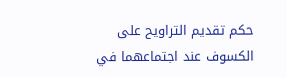حكم تقديم التراويح على الكسوف عند اجتماعهما في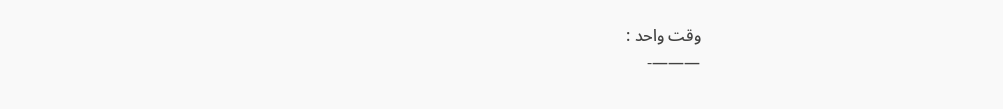وقت واحد :
———-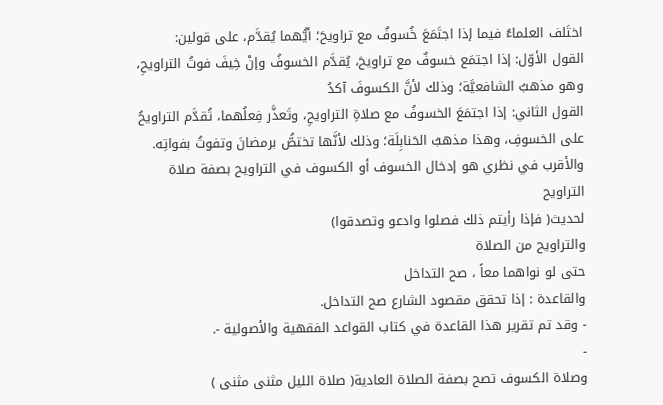اختَلف العلماءُ فيما إذا اجتَمَعَ خُسوفٌ مع تراويحَ؛ أيُّهما يُقدَّم، على قولين:
القول الأوّل: إذا اجتمَع خسوفٌ مع تراويحَ، يُقدَّم الخسوفُ وإنْ خِيفَ فوتُ التراويحِ، وهو مذهبُ الشافعيَّة؛ وذلك لأنَّ الكسوفَ آكدُ
القول الثاني: إذا اجتمَعَ الخسوفُ مع صلاةِ التراويحِ، وتَعذَّر فِعلُهما، تُقدَّم التراويحُ على الخسوفِ، وهذا مذهبُ الحَنابِلَة؛ وذلك لأنَّها تختصُّ برمضانَ وتفوتُ بفواتِه.
والأقرب في نظري هو إدخال الخسوف أو الكسوف في التراويح بصفة صلاة التراويح
لحديث( فإذا رأيتم ذلك فصلوا وادعو وتصدقوا)
والتراويح من الصلاة
حتى لو نواهما معاً ، صح التداخل
والقاعدة : إذا تحقق مقصود الشارع صح التداخل.
- وقد تم تقرير هذا القاعدة في كتاب القواعد الفقهية والأصولية -.
-
وصلاة الكسوف تصح بصفة الصلاة العادية( صلاة الليل مثنى مثنى )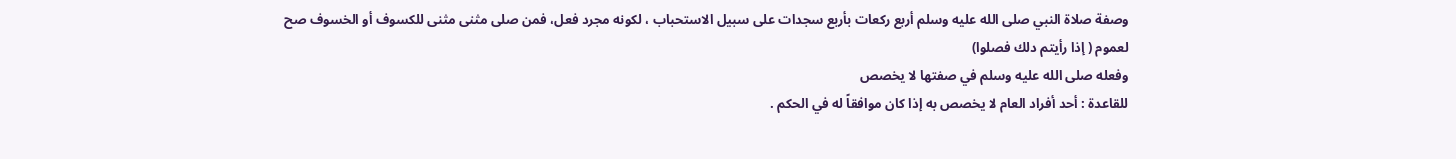وصفة صلاة النبي صلى الله عليه وسلم أربع ركعات بأربع سجدات على سبيل الاستحباب ، لكونه مجرد فعل، فمن صلى مثنى مثنى للكسوف أو الخسوف صح
لعموم ( إذا رأيتم دلك فصلوا)
وفعله صلى الله عليه وسلم في صفتها لا يخصص
للقاعدة : أحد أفراد العام لا يخصص به إذا كان موافقاً له في الحكم .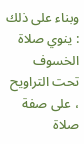وبناء على ذلك : ينوي صلاة الخسوف تحت التراويح ، على صفة صلاة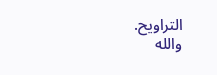التراويح.
والله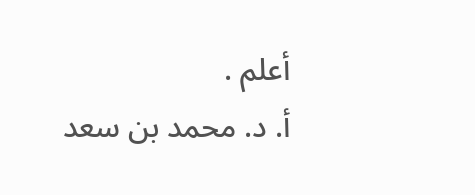أعلم .
أ. د. محمد بن سعد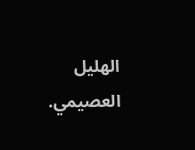الهليل العصيمي.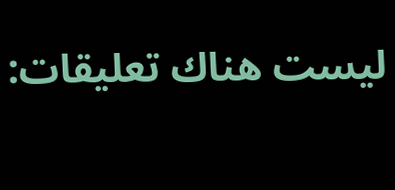ليست هناك تعليقات: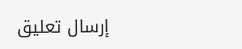إرسال تعليق